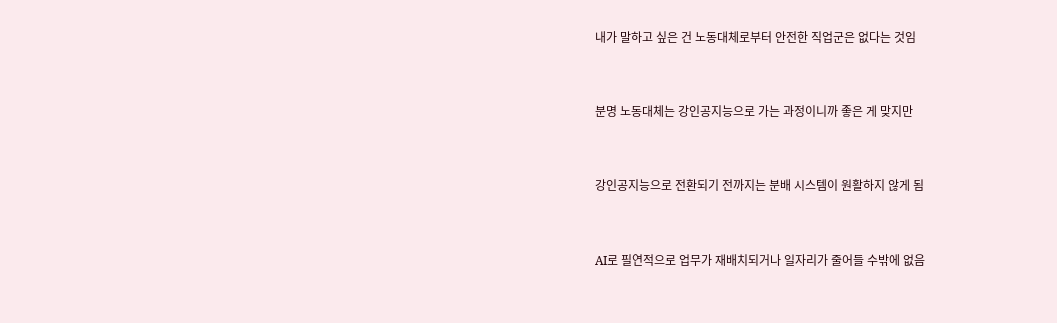내가 말하고 싶은 건 노동대체로부터 안전한 직업군은 없다는 것임


분명 노동대체는 강인공지능으로 가는 과정이니까 좋은 게 맞지만


강인공지능으로 전환되기 전까지는 분배 시스템이 원활하지 않게 됨


AI로 필연적으로 업무가 재배치되거나 일자리가 줄어들 수밖에 없음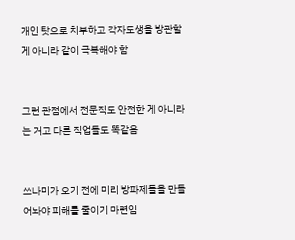개인 탓으로 치부하고 각자도생을 방관할 게 아니라 같이 극복해야 함


그런 관점에서 전문직도 안전한 게 아니라는 거고 다른 직업들도 똑같음


쓰나미가 오기 전에 미리 방파제들을 만들어놔야 피해를 줄이기 마련임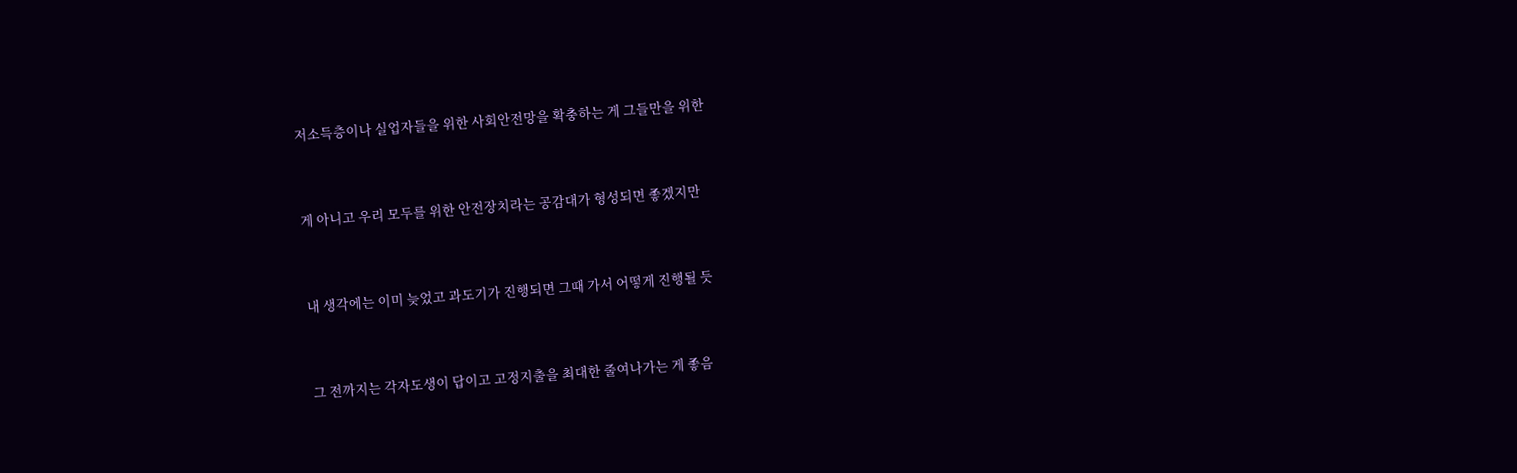저소득층이나 실업자들을 위한 사회안전망을 확충하는 게 그들만을 위한


게 아니고 우리 모두를 위한 안전장치라는 공감대가 형성되면 좋겠지만


내 생각에는 이미 늦었고 과도기가 진행되면 그때 가서 어떻게 진행될 듯


그 전까지는 각자도생이 답이고 고정지출을 최대한 줄여나가는 게 좋음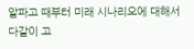알파고 때부터 미래 시나리오에 대해서 다같이 고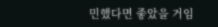민했다면 좋았을 거임